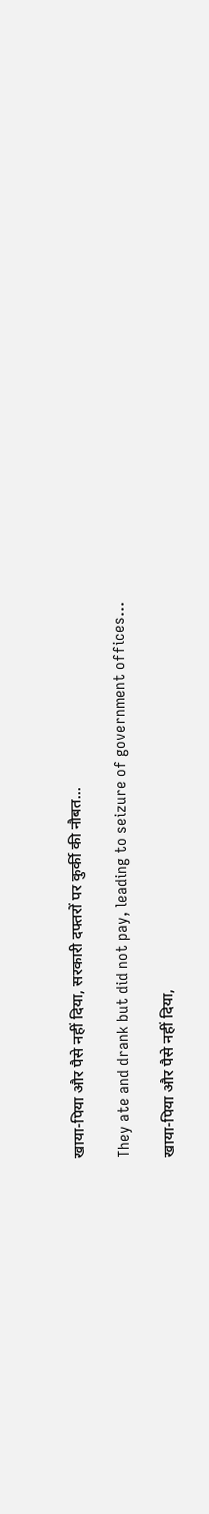खाया-पिया और पैसे नहीं दिया, सरकारी दफ्तरों पर कुर्की की नौबत...

They ate and drank but did not pay, leading to seizure of government offices...

खाया-पिया और पैसे नहीं दिया,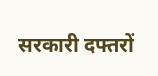सरकारी दफ्तरों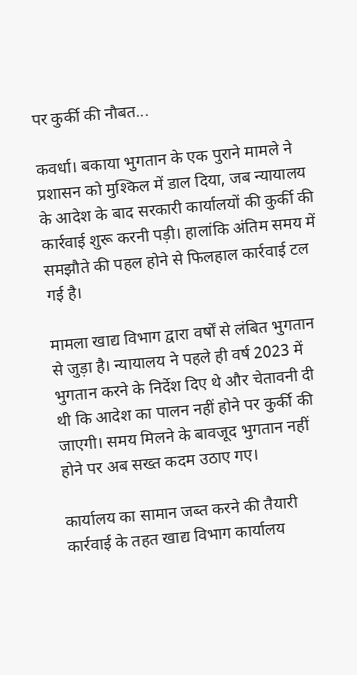पर कुर्की की नौबत...

कवर्धा। बकाया भुगतान के एक पुराने मामले ने प्रशासन को मुश्किल में डाल दिया, जब न्यायालय के आदेश के बाद सरकारी कार्यालयों की कुर्की की कार्रवाई शुरू करनी पड़ी। हालांकि अंतिम समय में समझौते की पहल होने से फिलहाल कार्रवाई टल गई है।

मामला खाद्य विभाग द्वारा वर्षों से लंबित भुगतान से जुड़ा है। न्यायालय ने पहले ही वर्ष 2023 में भुगतान करने के निर्देश दिए थे और चेतावनी दी थी कि आदेश का पालन नहीं होने पर कुर्की की जाएगी। समय मिलने के बावजूद भुगतान नहीं होने पर अब सख्त कदम उठाए गए।

कार्यालय का सामान जब्त करने की तैयारी
कार्रवाई के तहत खाद्य विभाग कार्यालय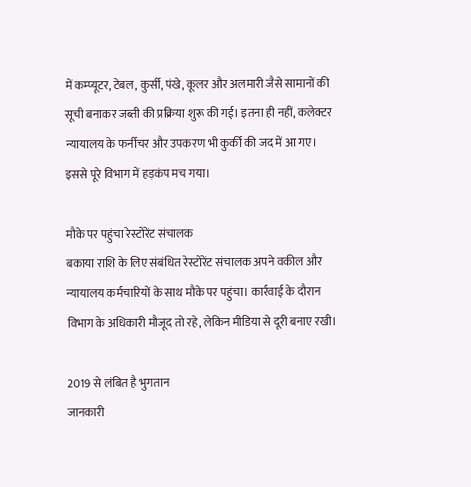में कम्प्यूटर, टेबल, कुर्सी, पंखे, कूलर और अलमारी जैसे सामानों की सूची बनाकर जब्ती की प्रक्रिया शुरू की गई। इतना ही नहीं, कलेक्टर न्यायालय के फर्नीचर और उपकरण भी कुर्की की जद में आ गए। इससे पूरे विभाग में हड़कंप मच गया।

मौके पर पहुंचा रेस्टोरेंट संचालक
बकाया राशि के लिए संबंधित रेस्टोरेंट संचालक अपने वकील और न्यायालय कर्मचारियों के साथ मौके पर पहुंचा। कार्रवाई के दौरान विभाग के अधिकारी मौजूद तो रहे, लेकिन मीडिया से दूरी बनाए रखी।

2019 से लंबित है भुगतान
जानकारी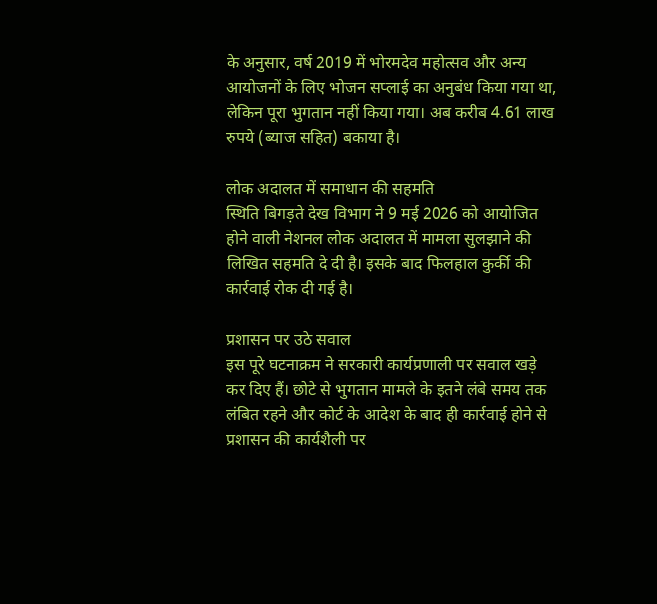के अनुसार, वर्ष 2019 में भोरमदेव महोत्सव और अन्य आयोजनों के लिए भोजन सप्लाई का अनुबंध किया गया था, लेकिन पूरा भुगतान नहीं किया गया। अब करीब 4.61 लाख रुपये (ब्याज सहित) बकाया है।

लोक अदालत में समाधान की सहमति
स्थिति बिगड़ते देख विभाग ने 9 मई 2026 को आयोजित होने वाली नेशनल लोक अदालत में मामला सुलझाने की लिखित सहमति दे दी है। इसके बाद फिलहाल कुर्की की कार्रवाई रोक दी गई है।

प्रशासन पर उठे सवाल
इस पूरे घटनाक्रम ने सरकारी कार्यप्रणाली पर सवाल खड़े कर दिए हैं। छोटे से भुगतान मामले के इतने लंबे समय तक लंबित रहने और कोर्ट के आदेश के बाद ही कार्रवाई होने से प्रशासन की कार्यशैली पर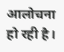आलोचना हो रही है।